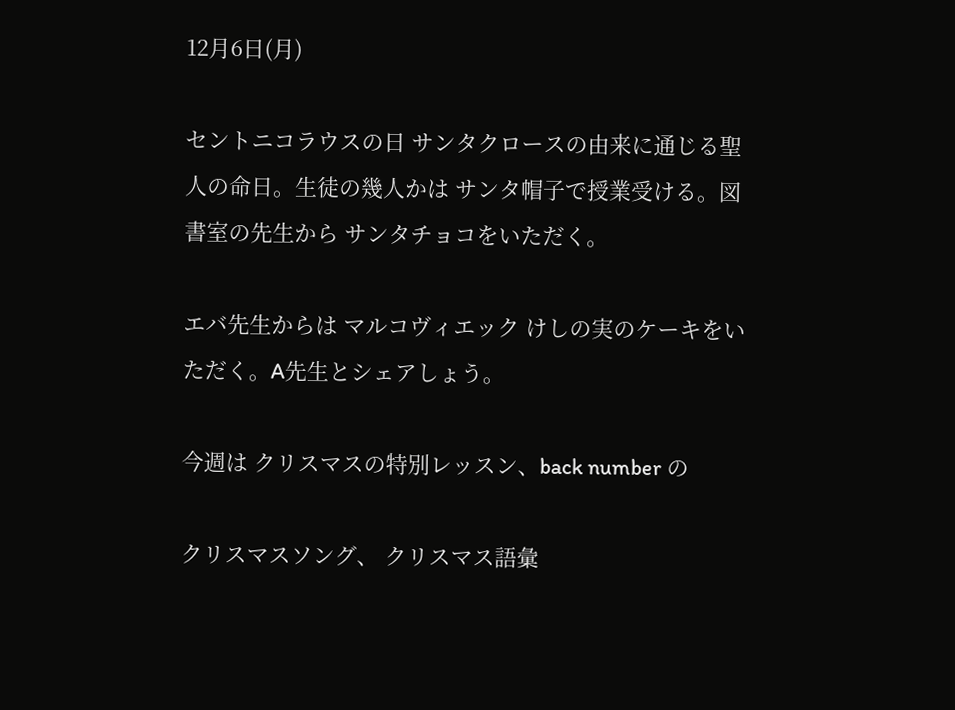12月6日(月)

セントニコラウスの日 サンタクロースの由来に通じる聖人の命日。生徒の幾人かは サンタ帽子で授業受ける。図書室の先生から サンタチョコをいただく。

エバ先生からは マルコヴィエック けしの実のケーキをいただく。A先生とシェアしょう。

今週は クリスマスの特別レッスン、back number の

クリスマスソング、 クリスマス語彙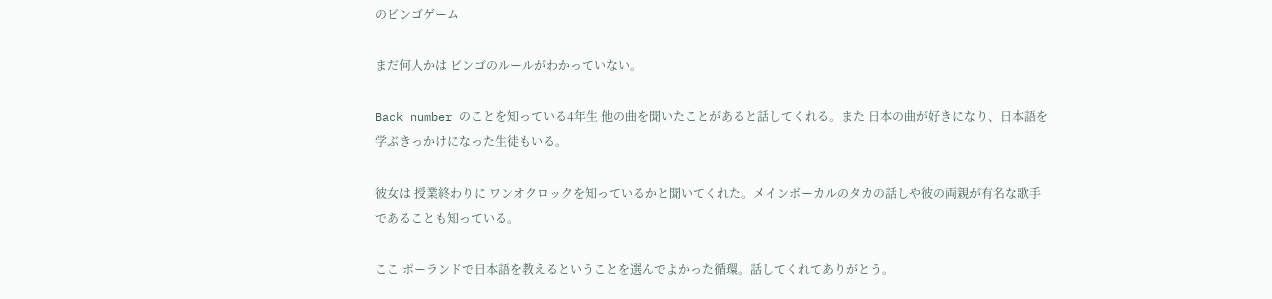のビンゴゲーム

まだ何人かは ビンゴのルールがわかっていない。

Back number のことを知っている4年生 他の曲を聞いたことがあると話してくれる。また 日本の曲が好きになり、日本語を学ぶきっかけになった生徒もいる。

彼女は 授業終わりに ワンオクロックを知っているかと聞いてくれた。メインボーカルのタカの話しや彼の両親が有名な歌手であることも知っている。

ここ ポーランドで日本語を教えるということを選んでよかった循環。話してくれてありがとう。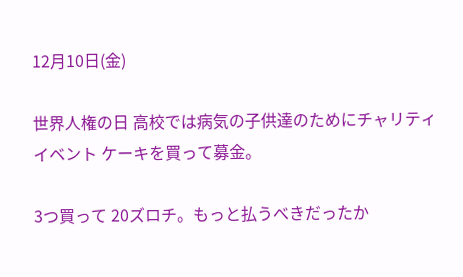12月10日(金)

世界人権の日 高校では病気の子供達のためにチャリティイベント ケーキを買って募金。

3つ買って 20ズロチ。もっと払うべきだったか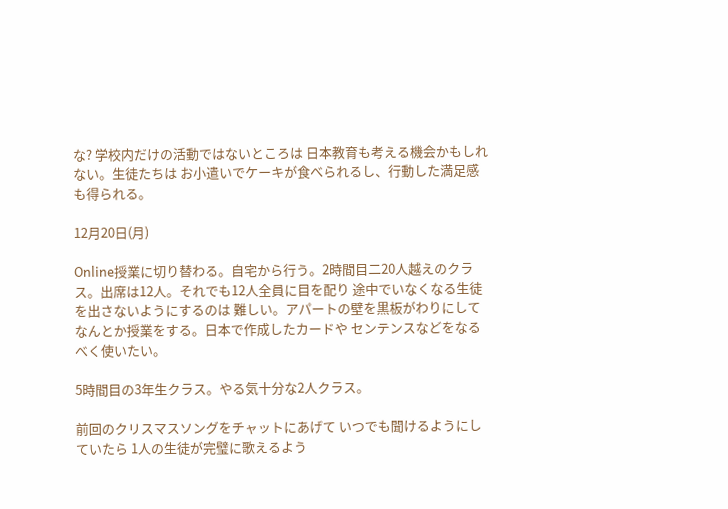な? 学校内だけの活動ではないところは 日本教育も考える機会かもしれない。生徒たちは お小遣いでケーキが食べられるし、行動した満足感も得られる。

12月20日(月)

Online授業に切り替わる。自宅から行う。2時間目二20人越えのクラス。出席は12人。それでも12人全員に目を配り 途中でいなくなる生徒を出さないようにするのは 難しい。アパートの壁を黒板がわりにして なんとか授業をする。日本で作成したカードや センテンスなどをなるべく使いたい。

5時間目の3年生クラス。やる気十分な2人クラス。

前回のクリスマスソングをチャットにあげて いつでも聞けるようにしていたら 1人の生徒が完璧に歌えるよう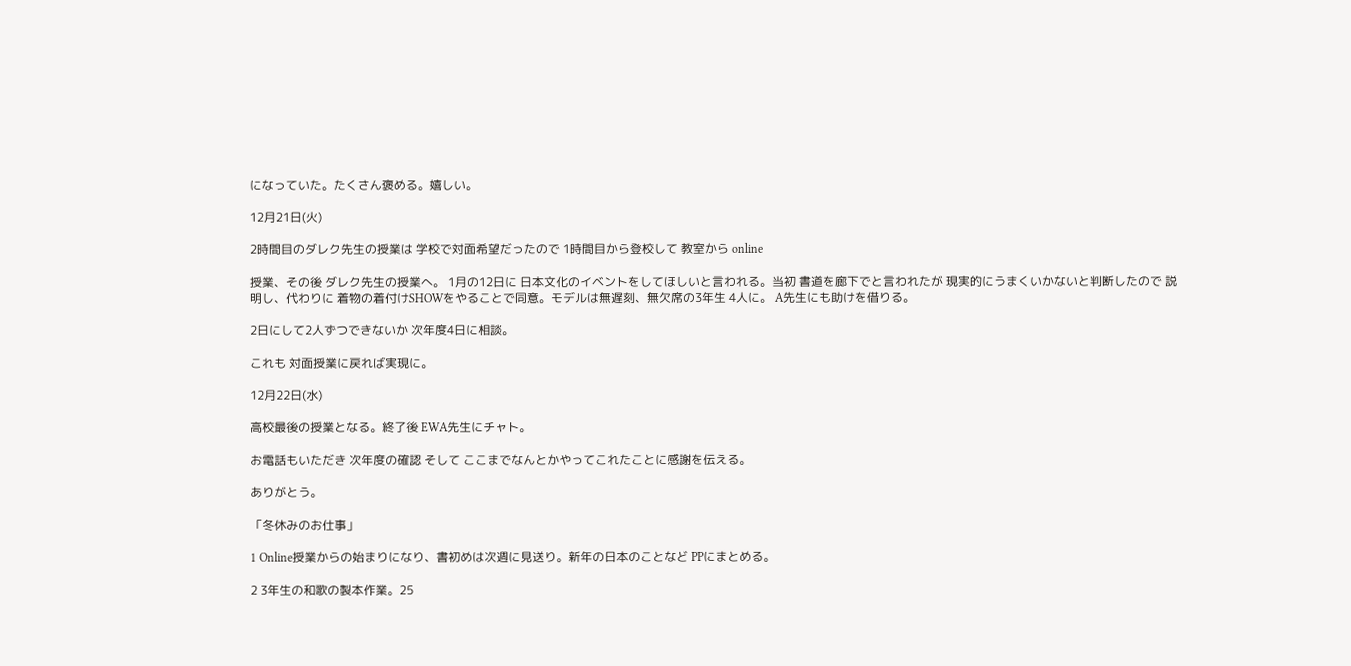になっていた。たくさん褒める。嬉しい。

12月21日(火)

2時間目のダレク先生の授業は 学校で対面希望だったので 1時間目から登校して 教室から online

授業、その後 ダレク先生の授業へ。 1月の12日に 日本文化のイベントをしてほしいと言われる。当初 書道を廊下でと言われたが 現実的にうまくいかないと判断したので 説明し、代わりに 着物の着付けSHOWをやることで同意。モデルは無遅刻、無欠席の3年生 4人に。 A先生にも助けを借りる。

2日にして2人ずつできないか 次年度4日に相談。

これも 対面授業に戻れば実現に。

12月22日(水)

高校最後の授業となる。終了後 EWA先生にチャト。

お電話もいただき 次年度の確認 そして ここまでなんとかやってこれたことに感謝を伝える。

ありがとう。

「冬休みのお仕事」

1 Online授業からの始まりになり、書初めは次週に見送り。新年の日本のことなど PPにまとめる。

2 3年生の和歌の製本作業。25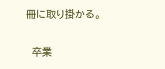冊に取り掛かる。

  卒業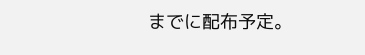までに配布予定。